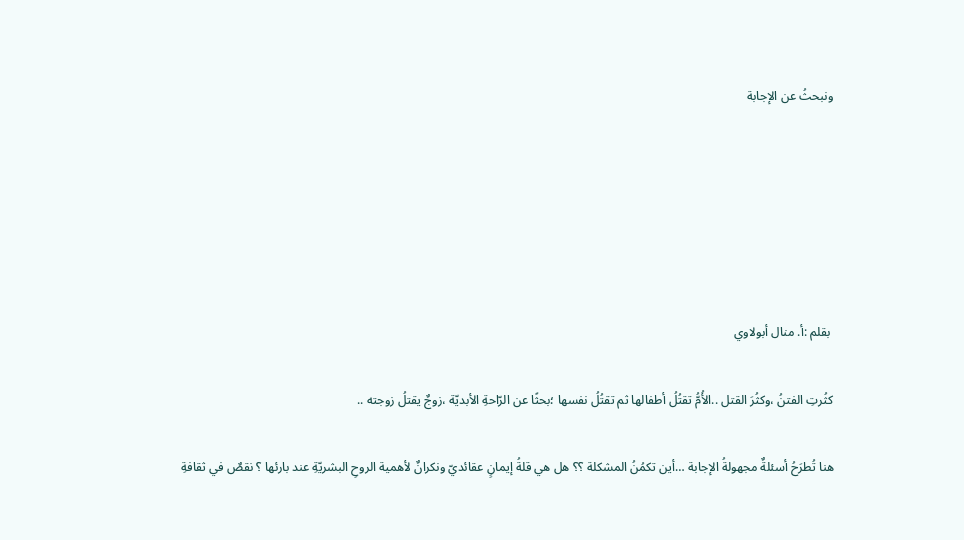ونبحثُ عن الإجابة






 بقلم :أ. منال أبولاوي

كثُرتِ الفتنُ ،وكثُرَ القتل ..الأُمُّ تقتُلُ أطفالها ثم تقتُلُ نفسها ؛بحثًا عن الرّاحةِ الأبديّة ،زوجٌ يقتلُ زوجته ..

هنا تُطرَحُ أسئلةٌ مجهولةُ الإجابة …أين تكمُنُ المشكلة ؟؟ هل هي قلةُ إيمانٍ عقائديّ ونكرانٌ لأهمية الروحِ البشريّةِ عند بارئها ؟ نقصٌ في ثقافةِ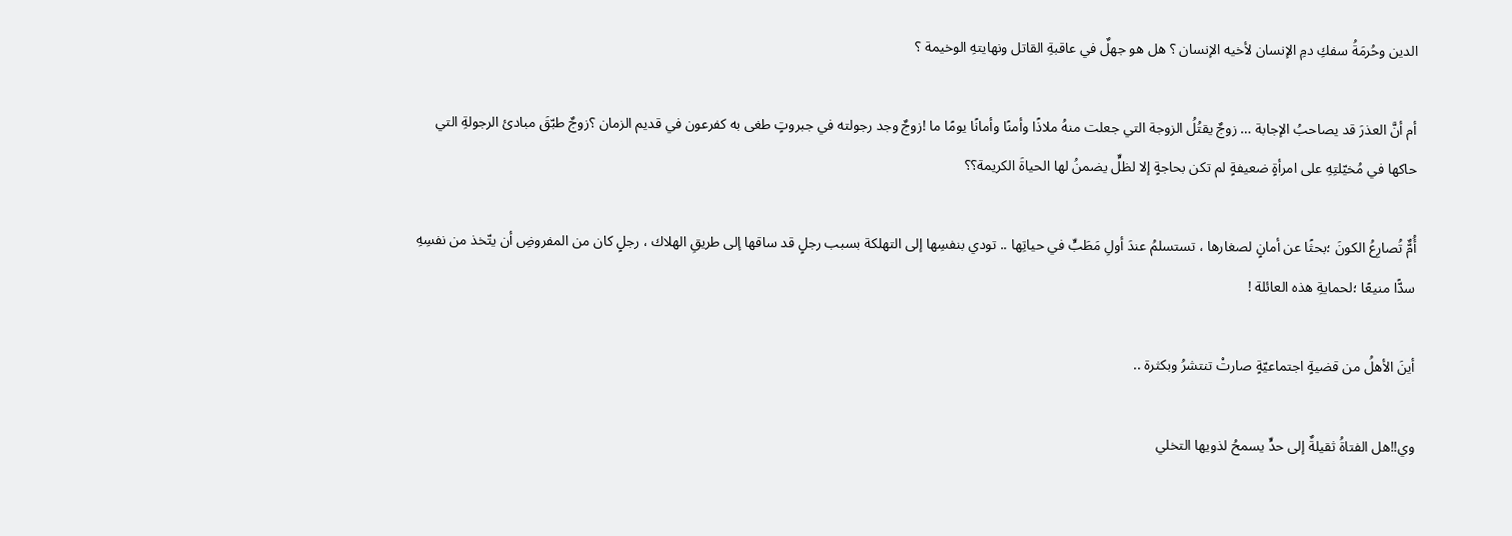الدين وحُرمَةُ سفكِ دمِ الإنسان لأخيه الإنسان ؟ هل هو جهلٌ في عاقبةِ القاتل ونهايتهِ الوخيمة ؟

أم أنَّ العذرَ قد يصاحبُ الإجابة … زوجٌ يقتُلُ الزوجة التي جعلت منهُ ملاذًا وأمنًا وأمانًا يومًا ما !زوجٌ وجد رجولته في جبروتٍ طغى به كفرعون في قديم الزمان ؟زوجٌ طبّقَ مبادئ الرجولةِ التي حاكها في مُخيّلتِهِ على امرأةٍ ضعيفةٍ لم تكن بحاجةٍ إلا لظلٍّ يضمنُ لها الحياةَ الكريمة؟؟

أُمٌّ تُصارِعُ الكونَ ؛بحثًا عن أمانٍ لصغارها ، تستسلمُ عندَ أولِ مَطَبٍّ في حياتِها .. تودي بنفسِها إلى التهلكة بسبب رجلٍ قد ساقها إلى طريقِ الهلاك ، رجلٍ كان من المفروضِ أن يتّخذ من نفسِهِ سدًّا منيعًا ؛لحمايةِ هذه العائلة !

أينَ الأهلُ من قضيةٍ اجتماعيّةٍ صارتْ تنتشرُ وبكثرة ..

وي!!هل الفتاةُ ثقيلةٌ إلى حدٍّ يسمحُ لذويها التخلي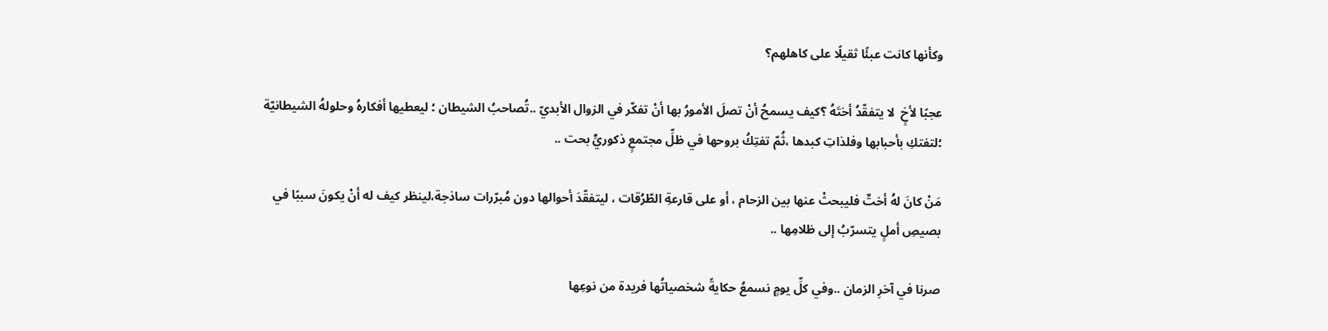وكأنها كانت عبئًا ثقيلًا على كاهلهم؟

عجبًا لأخٍ  لا يتفقّدُ أختَهُ ؟كيف يسمحُ أنْ تصلَ الأمورُ بها أنْ تفكّر في الزوال الأبديّ ..تُصاحبُ الشيطان ؛ ليعطيها أفكارهُ وحلولهُ الشيطانيّة ؛لتفتكِ بأحبابها وفلذاتِ كبدها ،ثُمّ تفتِكُ بروحها في ظلِّ مجتمعٍ ذكوريٍّ بحت ..

مَنْ كانَ لهُ أختٌ فليبحثْ عنها بين الزحام ، أو على قارعةِ الطّرُقات ، ليتفقّدَ أحوالها دون مُبرّرات ساذجة،لينظر كيف له أنْ يكونَ سببًا في بصيصِ أملٍ يتسرّبُ إلى ظلامِها ..

صرنا في آخرِ الزمان ..وفي كلِّ يومٍ نسمعُ حكايةً شخصياتُها فريدة من نوعِها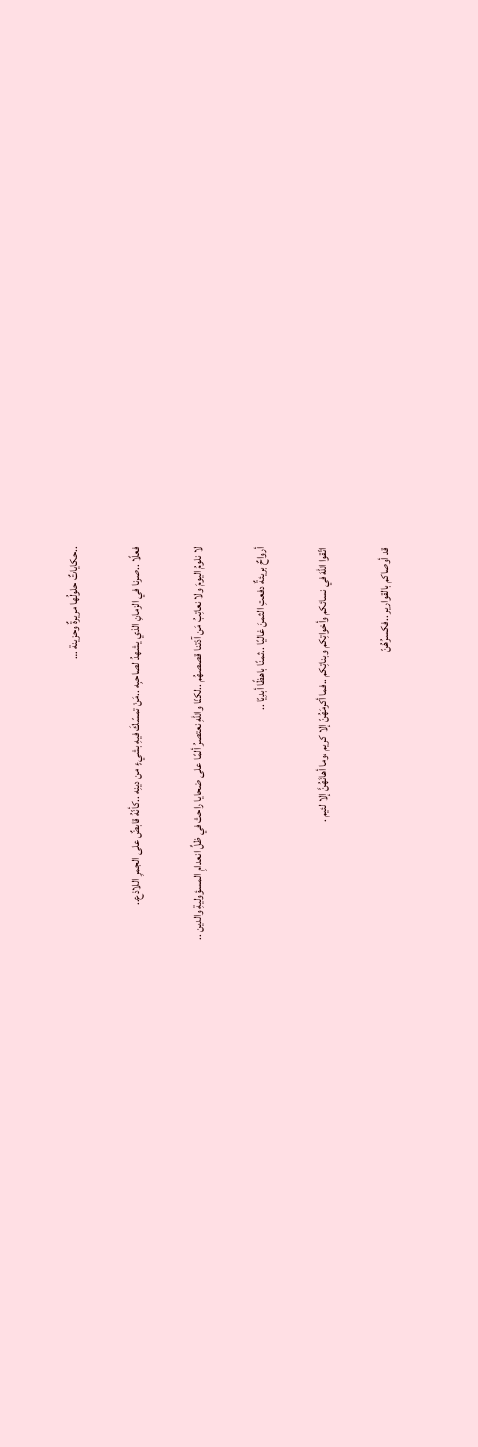..حكاياتٌ حلولُها مريرةٌ وحزينة …

فعلًا ..صرنا في الزمانِ الذي يشهدُ لصاحبِه ..مَنْ تمسّكَ فيهِ بشيءٍ من دينِه ..كأنّهُ قابضٌ على الجمرِ اللاذع..

لا نلومُ اليومَ ولا نعاتِبُ مَن آذتنا قصصهُم ..لكنّا واللهِ نعتصرُ ألمًا على ضحايا راحتْ في ظلِّ انعدامِ المسؤوليةِ والدين ..

أرواحٌ بريئةٌ دفعتِ الثمنَ غاليًا ..ثمنًا باهظًا أبدِيّا ..

اتّقوا اللهَ في نسائكم وأخواتِكم وبناتِكم ..فما أكرمَهُنّ إلا كريم ،وما أهانَهُنَّ إلا لئيم .

قد أوصاكم بالقوارير ..فكسرُهُنّ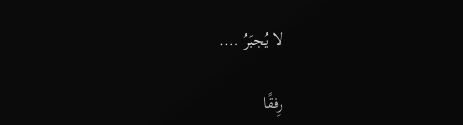لا يُجبَرُ ….

رِفقًا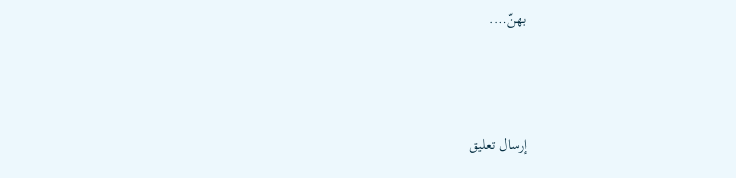بهنّ….



إرسال تعليق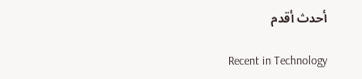أحدث أقدم

Recent in Technology